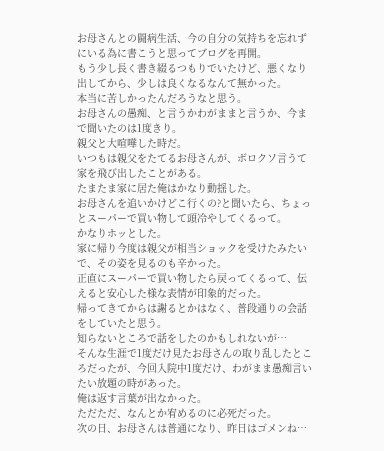お母さんとの闘病生活、今の自分の気持ちを忘れずにいる為に書こうと思ってブログを再開。
もう少し長く書き綴るつもりでいたけど、悪くなり出してから、少しは良くなるなんて無かった。
本当に苦しかったんだろうなと思う。
お母さんの愚痴、と言うかわがままと言うか、今まで聞いたのは1度きり。
親父と大喧嘩した時だ。
いつもは親父をたてるお母さんが、ボロクソ言うて家を飛び出したことがある。
たまたま家に居た俺はかなり動揺した。
お母さんを追いかけどこ行くの?と聞いたら、ちょっとスーパーで買い物して頭冷やしてくるって。
かなりホッとした。
家に帰り今度は親父が相当ショックを受けたみたいで、その姿を見るのも辛かった。
正直にスーパーで買い物したら戻ってくるって、伝えると安心した様な表情が印象的だった。
帰ってきてからは謝るとかはなく、普段通りの会話をしていたと思う。
知らないところで話をしたのかもしれないが…
そんな生涯で1度だけ見たお母さんの取り乱したところだったが、今回入院中1度だけ、わがまま愚痴言いたい放題の時があった。
俺は返す言葉が出なかった。
ただただ、なんとか宥めるのに必死だった。
次の日、お母さんは普通になり、昨日はゴメンね…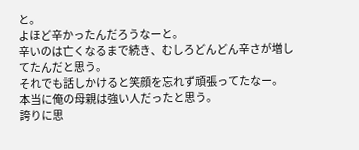と。
よほど辛かったんだろうなーと。
辛いのは亡くなるまで続き、むしろどんどん辛さが増してたんだと思う。
それでも話しかけると笑顔を忘れず頑張ってたなー。
本当に俺の母親は強い人だったと思う。
誇りに思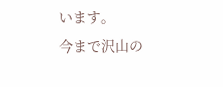います。
今まで沢山の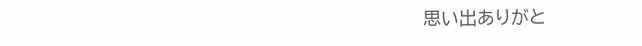思い出ありがと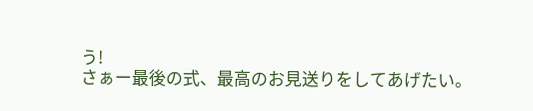う!
さぁー最後の式、最高のお見送りをしてあげたい。